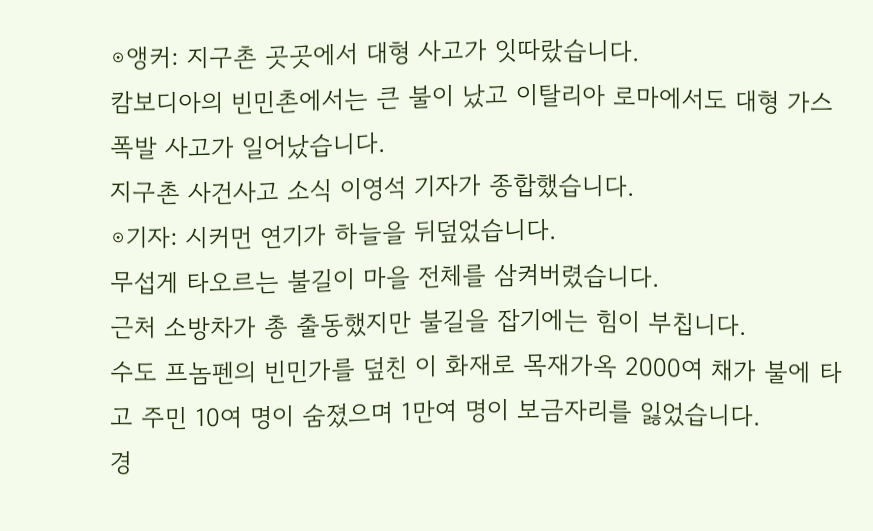⊙앵커: 지구촌 곳곳에서 대형 사고가 잇따랐습니다.
캄보디아의 빈민촌에서는 큰 불이 났고 이탈리아 로마에서도 대형 가스폭발 사고가 일어났습니다.
지구촌 사건사고 소식 이영석 기자가 종합했습니다.
⊙기자: 시커먼 연기가 하늘을 뒤덮었습니다.
무섭게 타오르는 불길이 마을 전체를 삼켜버렸습니다.
근처 소방차가 총 출동했지만 불길을 잡기에는 힘이 부칩니다.
수도 프놈펜의 빈민가를 덮친 이 화재로 목재가옥 2000여 채가 불에 타고 주민 10여 명이 숨졌으며 1만여 명이 보금자리를 잃었습니다.
경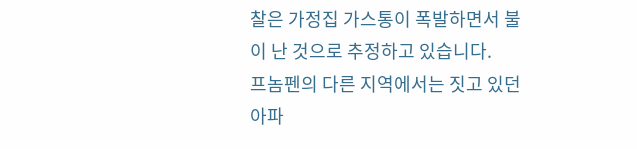찰은 가정집 가스통이 폭발하면서 불이 난 것으로 추정하고 있습니다.
프놈펜의 다른 지역에서는 짓고 있던 아파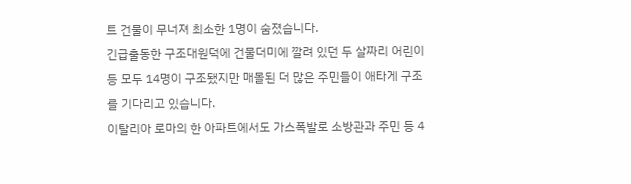트 건물이 무너져 최소한 1명이 숨졌습니다.
긴급출동한 구조대원덕에 건물더미에 깔려 있던 두 살짜리 어린이 등 모두 14명이 구조됐지만 매몰된 더 많은 주민들이 애타게 구조를 기다리고 있습니다.
이탈리아 로마의 한 아파트에서도 가스폭발로 소방관과 주민 등 4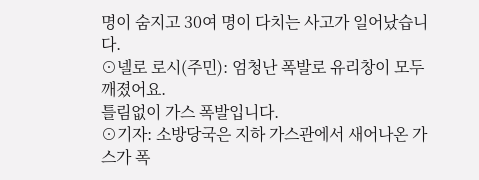명이 숨지고 30여 명이 다치는 사고가 일어났습니다.
⊙넬로 로시(주민): 엄청난 폭발로 유리창이 모두 깨졌어요.
틀림없이 가스 폭발입니다.
⊙기자: 소방당국은 지하 가스관에서 새어나온 가스가 폭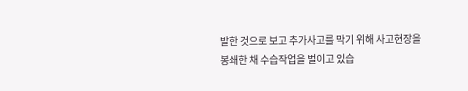발한 것으로 보고 추가사고를 막기 위해 사고현장을 봉쇄한 채 수습작업을 벌이고 있습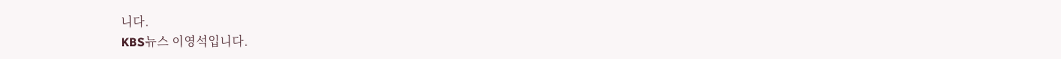니다.
KBS뉴스 이영석입니다.